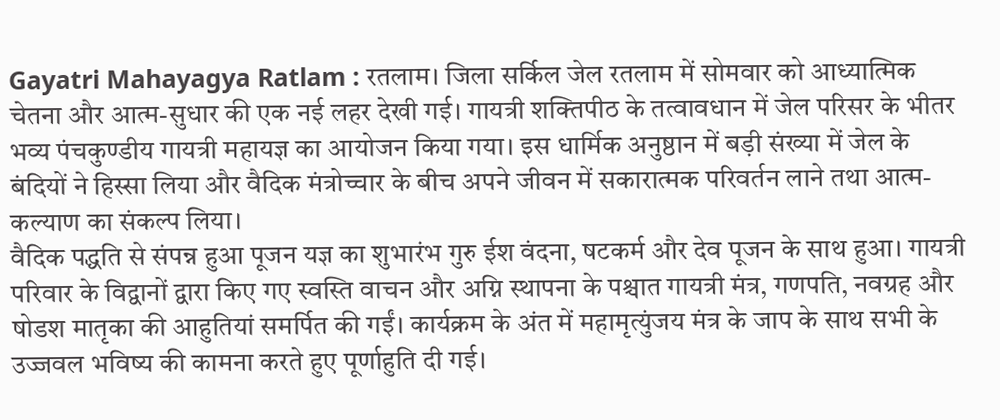Gayatri Mahayagya Ratlam : रतलाम। जिला सर्किल जेल रतलाम में सोमवार को आध्यात्मिक चेतना और आत्म-सुधार की एक नई लहर देखी गई। गायत्री शक्तिपीठ के तत्वावधान में जेल परिसर के भीतर भव्य पंचकुण्डीय गायत्री महायज्ञ का आयोजन किया गया। इस धार्मिक अनुष्ठान में बड़ी संख्या में जेल के बंदियों ने हिस्सा लिया और वैदिक मंत्रोच्चार के बीच अपने जीवन में सकारात्मक परिवर्तन लाने तथा आत्म-कल्याण का संकल्प लिया।
वैदिक पद्धति से संपन्न हुआ पूजन यज्ञ का शुभारंभ गुरु ईश वंदना, षटकर्म और देव पूजन के साथ हुआ। गायत्री परिवार के विद्वानों द्वारा किए गए स्वस्ति वाचन और अग्नि स्थापना के पश्चात गायत्री मंत्र, गणपति, नवग्रह और षोडश मातृका की आहुतियां समर्पित की गईं। कार्यक्रम के अंत में महामृत्युंजय मंत्र के जाप के साथ सभी के उज्जवल भविष्य की कामना करते हुए पूर्णाहुति दी गई।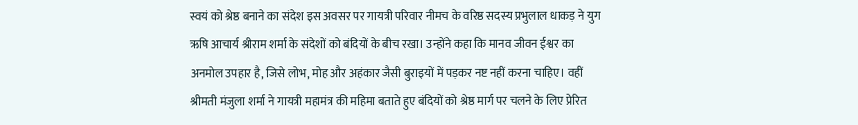स्वयं को श्रेष्ठ बनाने का संदेश इस अवसर पर गायत्री परिवार नीमच के वरिष्ठ सदस्य प्रभुलाल धाकड़ ने युग ऋषि आचार्य श्रीराम शर्मा के संदेशों को बंदियों के बीच रखा। उन्होंने कहा कि मानव जीवन ईश्वर का अनमोल उपहार है, जिसे लोभ, मोह और अहंकार जैसी बुराइयों में पड़कर नष्ट नहीं करना चाहिए। वहीं श्रीमती मंजुला शर्मा ने गायत्री महामंत्र की महिमा बताते हुए बंदियों को श्रेष्ठ मार्ग पर चलने के लिए प्रेरित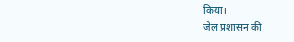किया।
जेल प्रशासन की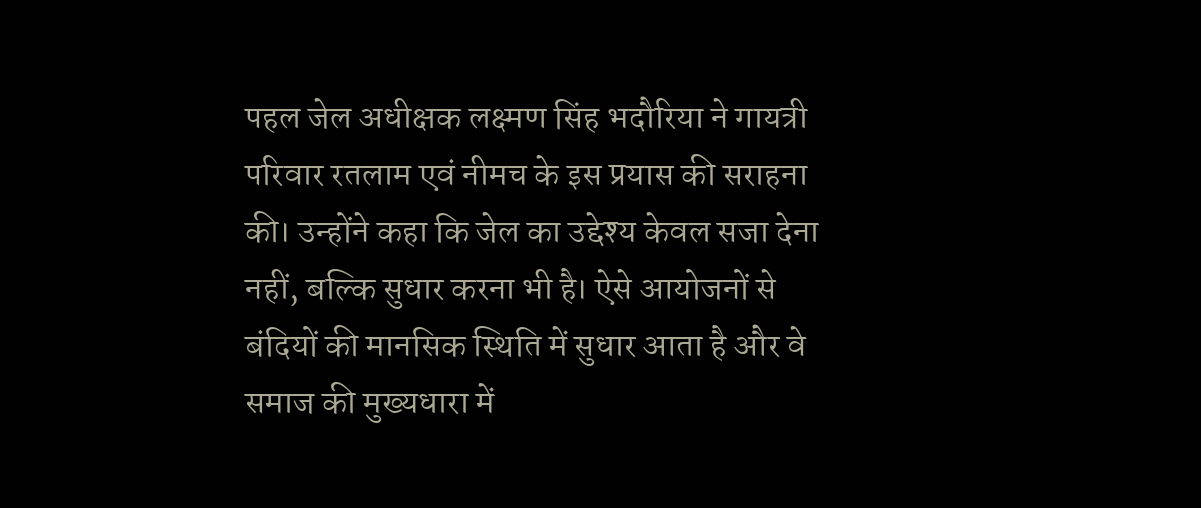पहल जेल अधीक्षक लक्ष्मण सिंह भदौरिया ने गायत्री परिवार रतलाम एवं नीमच के इस प्रयास की सराहना की। उन्होंने कहा कि जेल का उद्देश्य केवल सजा देना नहीं, बल्कि सुधार करना भी है। ऐसे आयोजनों से बंदियों की मानसिक स्थिति में सुधार आता है और वे समाज की मुख्यधारा में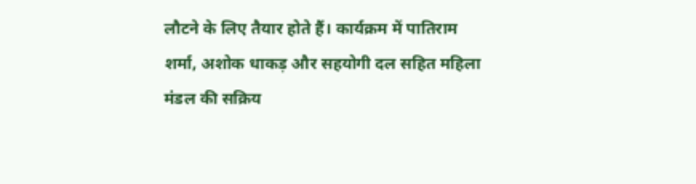लौटने के लिए तैयार होते हैं। कार्यक्रम में पातिराम शर्मा, अशोक धाकड़ और सहयोगी दल सहित महिला मंडल की सक्रिय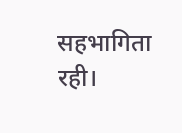सहभागिता रही।